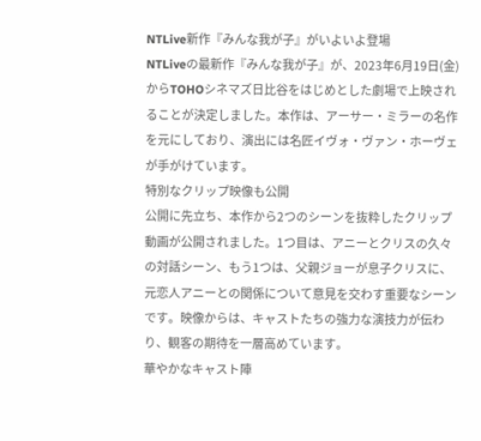NTLive新作『みんな我が子』がいよいよ登場
NTLiveの最新作『みんな我が子』が、2023年6月19日(金)からTOHOシネマズ日比谷をはじめとした劇場で上映されることが決定しました。本作は、アーサー・ミラーの名作を元にしており、演出には名匠イヴォ・ヴァン・ホーヴェが手がけています。
特別なクリップ映像も公開
公開に先立ち、本作から2つのシーンを抜粋したクリップ動画が公開されました。1つ目は、アニーとクリスの久々の対話シーン、もう1つは、父親ジョーが息子クリスに、元恋人アニーとの関係について意見を交わす重要なシーンです。映像からは、キャストたちの強力な演技力が伝わり、観客の期待を一層高めています。
華やかなキャスト陣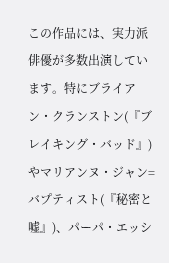この作品には、実力派俳優が多数出演しています。特にブライアン・クランストン(『ブレイキング・バッド』)やマリアンヌ・ジャン=バプティスト(『秘密と嘘』)、パーパ・エッシ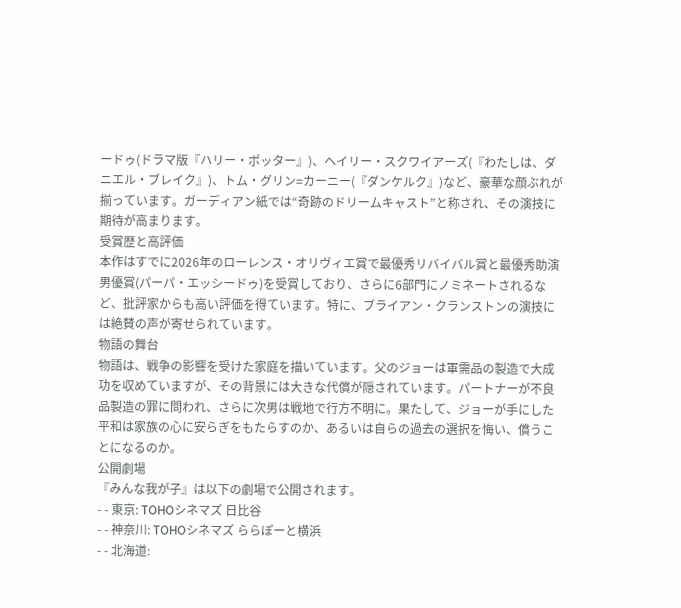ードゥ(ドラマ版『ハリー・ポッター』)、ヘイリー・スクワイアーズ(『わたしは、ダニエル・ブレイク』)、トム・グリン=カーニー(『ダンケルク』)など、豪華な顔ぶれが揃っています。ガーディアン紙では“奇跡のドリームキャスト”と称され、その演技に期待が高まります。
受賞歴と高評価
本作はすでに2026年のローレンス・オリヴィエ賞で最優秀リバイバル賞と最優秀助演男優賞(パーパ・エッシードゥ)を受賞しており、さらに6部門にノミネートされるなど、批評家からも高い評価を得ています。特に、ブライアン・クランストンの演技には絶賛の声が寄せられています。
物語の舞台
物語は、戦争の影響を受けた家庭を描いています。父のジョーは軍需品の製造で大成功を収めていますが、その背景には大きな代償が隠されています。パートナーが不良品製造の罪に問われ、さらに次男は戦地で行方不明に。果たして、ジョーが手にした平和は家族の心に安らぎをもたらすのか、あるいは自らの過去の選択を悔い、償うことになるのか。
公開劇場
『みんな我が子』は以下の劇場で公開されます。
- - 東京: TOHOシネマズ 日比谷
- - 神奈川: TOHOシネマズ ららぽーと横浜
- - 北海道: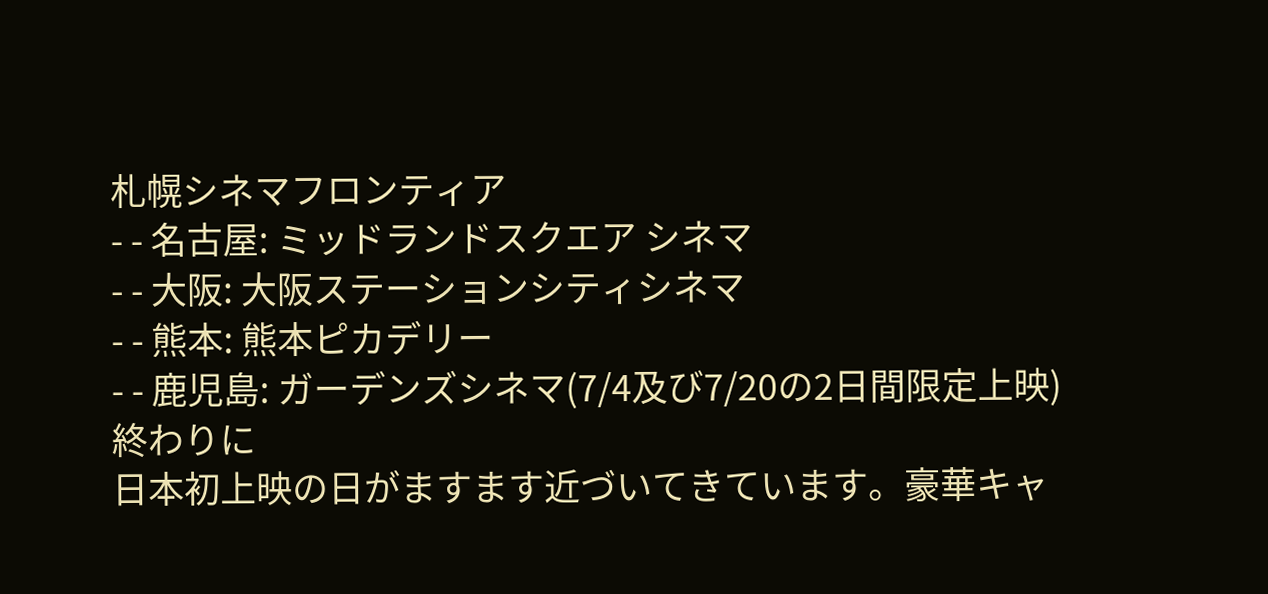札幌シネマフロンティア
- - 名古屋: ミッドランドスクエア シネマ
- - 大阪: 大阪ステーションシティシネマ
- - 熊本: 熊本ピカデリー
- - 鹿児島: ガーデンズシネマ(7/4及び7/20の2日間限定上映)
終わりに
日本初上映の日がますます近づいてきています。豪華キャ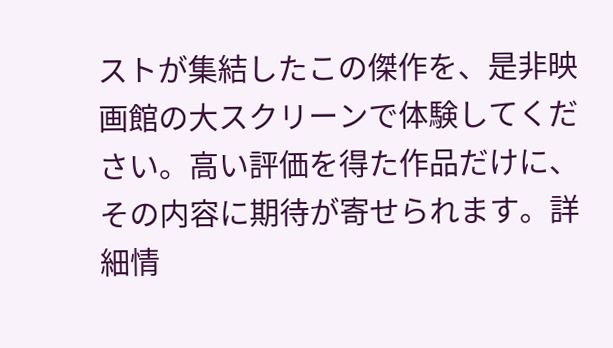ストが集結したこの傑作を、是非映画館の大スクリーンで体験してください。高い評価を得た作品だけに、その内容に期待が寄せられます。詳細情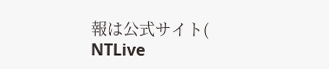報は公式サイト(
NTLive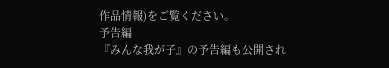作品情報)をご覧ください。
予告編
『みんな我が子』の予告編も公開され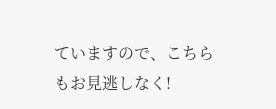ていますので、こちらもお見逃しなく!